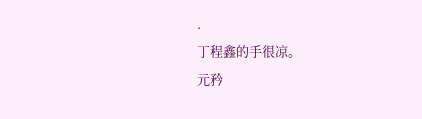.
丁程鑫的手很凉。
元矜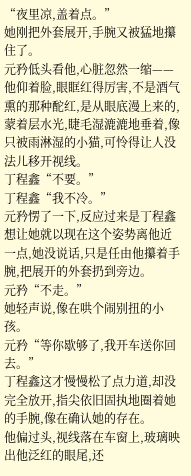“夜里凉,盖着点。”
她刚把外套展开,手腕又被猛地攥住了。
元矜低头看他,心脏忽然一缩——他仰着脸,眼眶红得厉害,不是酒气熏的那种酡红,是从眼底漫上来的,蒙着层水光,睫毛湿漉漉地垂着,像只被雨淋湿的小猫,可怜得让人没法儿移开视线。
丁程鑫“不要。”
丁程鑫“我不冷。”
元矜愣了一下,反应过来是丁程鑫想让她就以现在这个姿势离他近一点,她没说话,只是任由他攥着手腕,把展开的外套扔到旁边。
元矜“不走。”
她轻声说,像在哄个闹别扭的小孩。
元矜“等你歇够了,我开车送你回去。”
丁程鑫这才慢慢松了点力道,却没完全放开,指尖依旧固执地圈着她的手腕,像在确认她的存在。
他偏过头,视线落在车窗上,玻璃映出他泛红的眼尾,还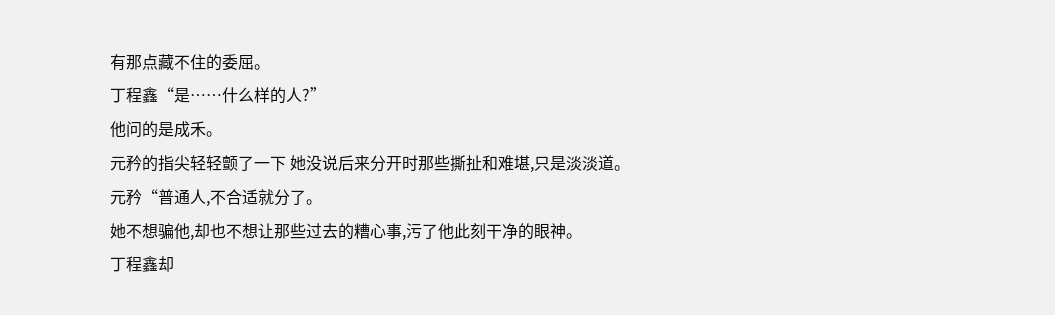有那点藏不住的委屈。
丁程鑫“是……什么样的人?”
他问的是成禾。
元矜的指尖轻轻颤了一下 她没说后来分开时那些撕扯和难堪,只是淡淡道。
元矜“普通人,不合适就分了。
她不想骗他,却也不想让那些过去的糟心事,污了他此刻干净的眼神。
丁程鑫却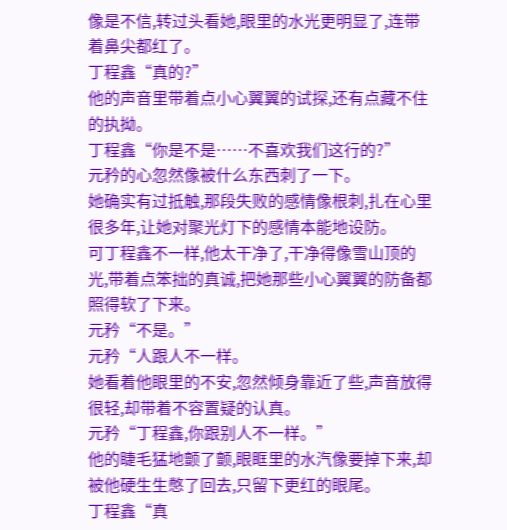像是不信,转过头看她,眼里的水光更明显了,连带着鼻尖都红了。
丁程鑫“真的?”
他的声音里带着点小心翼翼的试探,还有点藏不住的执拗。
丁程鑫“你是不是……不喜欢我们这行的?”
元矜的心忽然像被什么东西刺了一下。
她确实有过抵触,那段失败的感情像根刺,扎在心里很多年,让她对聚光灯下的感情本能地设防。
可丁程鑫不一样,他太干净了,干净得像雪山顶的光,带着点笨拙的真诚,把她那些小心翼翼的防备都照得软了下来。
元矜“不是。”
元矜“人跟人不一样。
她看着他眼里的不安,忽然倾身靠近了些,声音放得很轻,却带着不容置疑的认真。
元矜“丁程鑫,你跟别人不一样。”
他的睫毛猛地颤了颤,眼眶里的水汽像要掉下来,却被他硬生生憋了回去,只留下更红的眼尾。
丁程鑫“真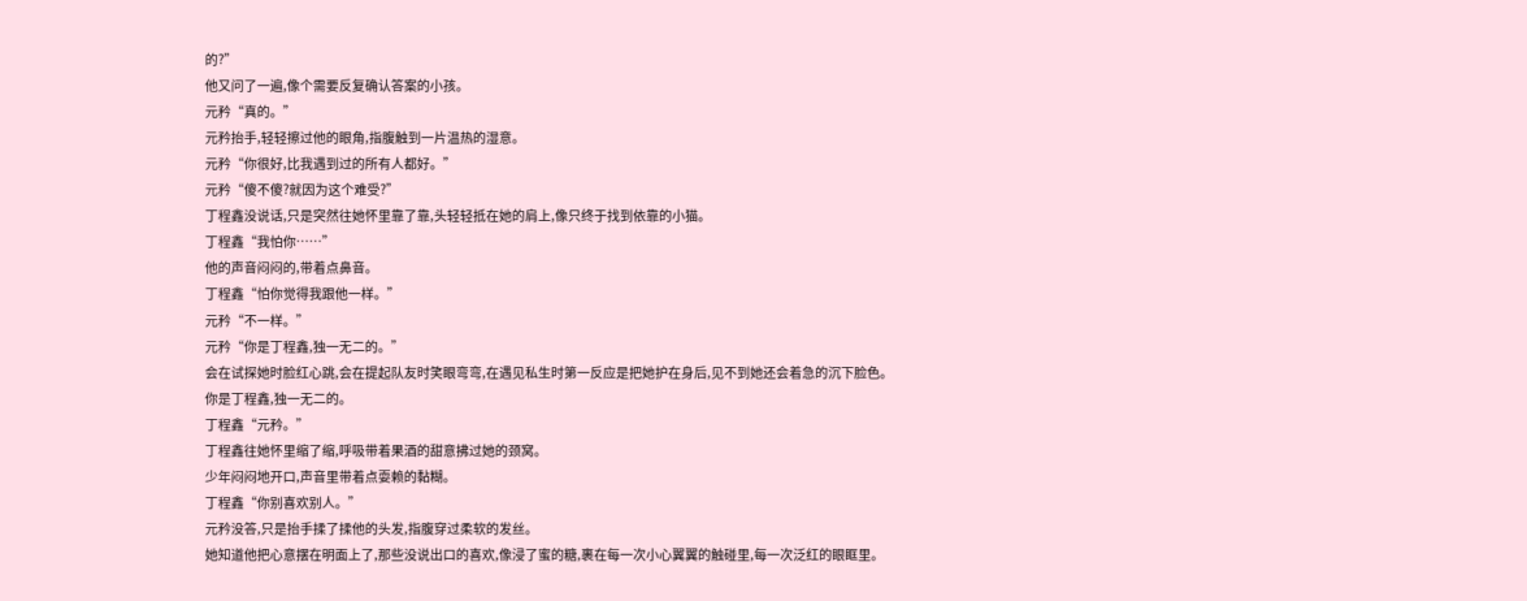的?”
他又问了一遍,像个需要反复确认答案的小孩。
元矜“真的。”
元矜抬手,轻轻擦过他的眼角,指腹触到一片温热的湿意。
元矜“你很好,比我遇到过的所有人都好。”
元矜“傻不傻?就因为这个难受?”
丁程鑫没说话,只是突然往她怀里靠了靠,头轻轻抵在她的肩上,像只终于找到依靠的小猫。
丁程鑫“我怕你……”
他的声音闷闷的,带着点鼻音。
丁程鑫“怕你觉得我跟他一样。”
元矜“不一样。”
元矜“你是丁程鑫,独一无二的。”
会在试探她时脸红心跳,会在提起队友时笑眼弯弯,在遇见私生时第一反应是把她护在身后,见不到她还会着急的沉下脸色。
你是丁程鑫,独一无二的。
丁程鑫“元矜。”
丁程鑫往她怀里缩了缩,呼吸带着果酒的甜意拂过她的颈窝。
少年闷闷地开口,声音里带着点耍赖的黏糊。
丁程鑫“你别喜欢别人。”
元矜没答,只是抬手揉了揉他的头发,指腹穿过柔软的发丝。
她知道他把心意摆在明面上了,那些没说出口的喜欢,像浸了蜜的糖,裹在每一次小心翼翼的触碰里,每一次泛红的眼眶里。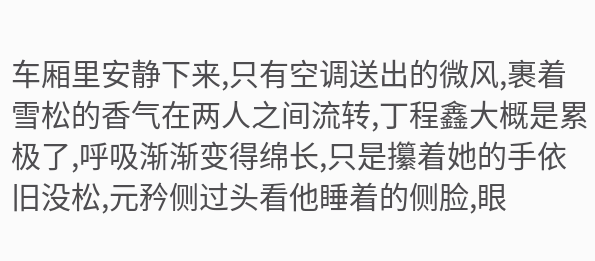车厢里安静下来,只有空调送出的微风,裹着雪松的香气在两人之间流转,丁程鑫大概是累极了,呼吸渐渐变得绵长,只是攥着她的手依旧没松,元矜侧过头看他睡着的侧脸,眼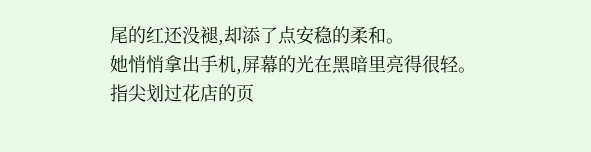尾的红还没褪,却添了点安稳的柔和。
她悄悄拿出手机,屏幕的光在黑暗里亮得很轻。
指尖划过花店的页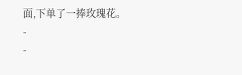面,下单了一捧玫瑰花。
-
-